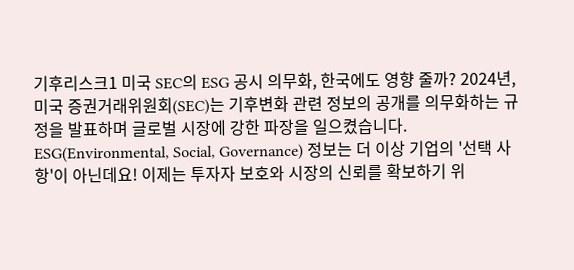기후리스크1 미국 SEC의 ESG 공시 의무화, 한국에도 영향 줄까? 2024년, 미국 증권거래위원회(SEC)는 기후변화 관련 정보의 공개를 의무화하는 규정을 발표하며 글로벌 시장에 강한 파장을 일으켰습니다. ESG(Environmental, Social, Governance) 정보는 더 이상 기업의 '선택 사항'이 아닌데요! 이제는 투자자 보호와 시장의 신뢰를 확보하기 위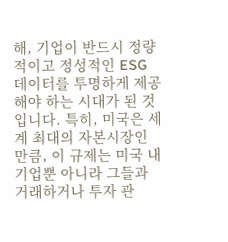해, 기업이 반드시 정량적이고 정성적인 ESG 데이터를 투명하게 제공해야 하는 시대가 된 것입니다. 특히, 미국은 세계 최대의 자본시장인 만큼, 이 규제는 미국 내 기업뿐 아니라 그들과 거래하거나 투자 관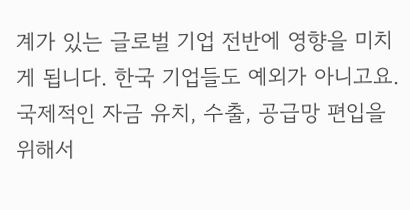계가 있는 글로벌 기업 전반에 영향을 미치게 됩니다. 한국 기업들도 예외가 아니고요. 국제적인 자금 유치, 수출, 공급망 편입을 위해서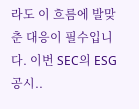라도 이 흐름에 발맞춘 대응이 필수입니다. 이번 SEC의 ESG 공시..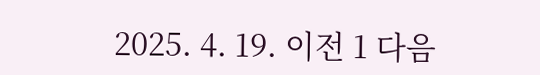2025. 4. 19. 이전 1 다음